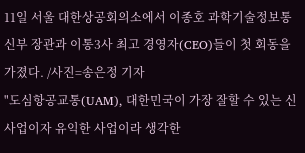11일 서울 대한상공회의소에서 이종호 과학기술정보통신부 장관과 이통3사 최고 경영자(CEO)들이 첫 회동을 가졌다. /사진=송은정 기자
"도심항공교통(UAM), 대한민국이 가장 잘할 수 있는 신사업이자 유익한 사업이라 생각한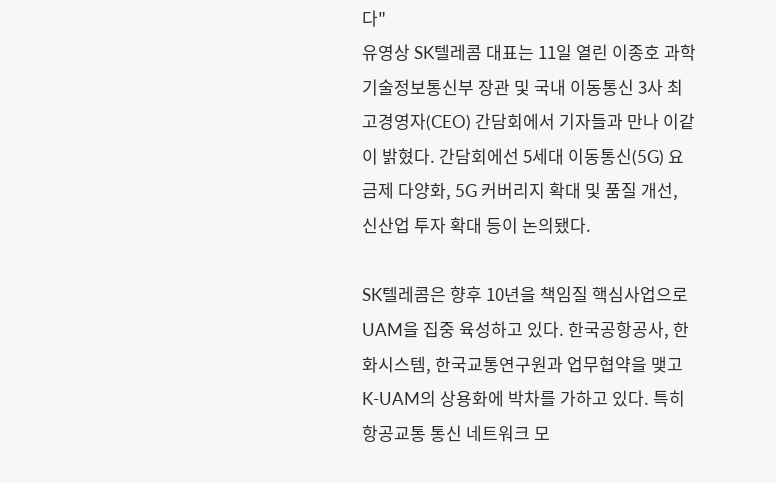다"
유영상 SK텔레콤 대표는 11일 열린 이종호 과학기술정보통신부 장관 및 국내 이동통신 3사 최고경영자(CEO) 간담회에서 기자들과 만나 이같이 밝혔다. 간담회에선 5세대 이동통신(5G) 요금제 다양화, 5G 커버리지 확대 및 품질 개선, 신산업 투자 확대 등이 논의됐다.

SK텔레콤은 향후 10년을 책임질 핵심사업으로 UAM을 집중 육성하고 있다. 한국공항공사, 한화시스템, 한국교통연구원과 업무협약을 맺고 K-UAM의 상용화에 박차를 가하고 있다. 특히 항공교통 통신 네트워크 모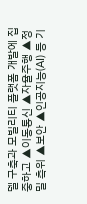델 구축과 모빌리티 플랫폼 개발에 집중하고 ▲이동통신 ▲자율주행 ▲정밀 측위 ▲보안 ▲인공지능(AI) 등 기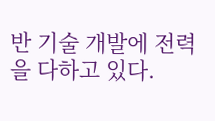반 기술 개발에 전력을 다하고 있다.